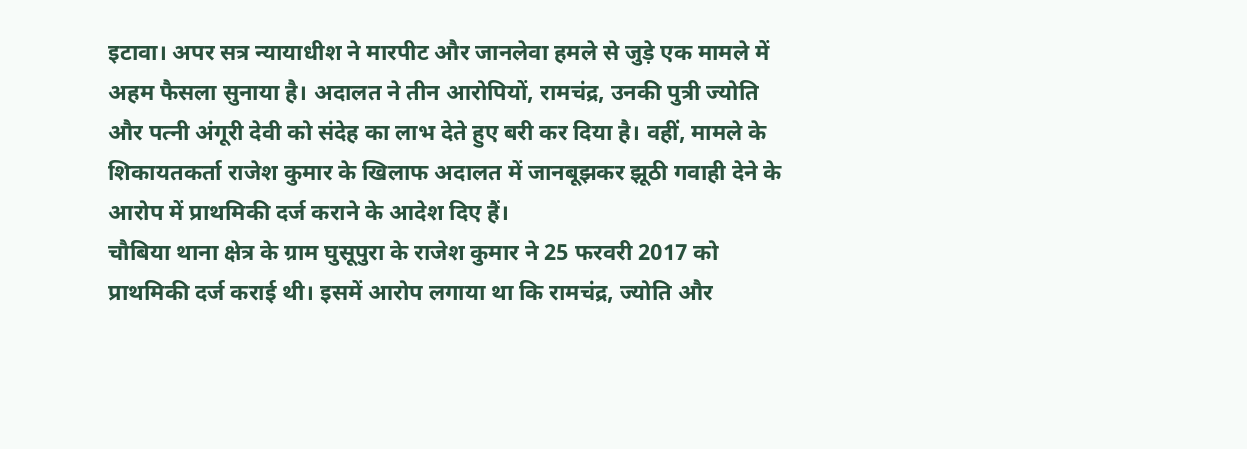इटावा। अपर सत्र न्यायाधीश ने मारपीट और जानलेवा हमले से जुड़े एक मामले में अहम फैसला सुनाया है। अदालत ने तीन आरोपियों, रामचंद्र, उनकी पुत्री ज्योति और पत्नी अंगूरी देवी को संदेह का लाभ देते हुए बरी कर दिया है। वहीं, मामले के शिकायतकर्ता राजेश कुमार के खिलाफ अदालत में जानबूझकर झूठी गवाही देने के आरोप में प्राथमिकी दर्ज कराने के आदेश दिए हैं।
चौबिया थाना क्षेत्र के ग्राम घुसूपुरा के राजेश कुमार ने 25 फरवरी 2017 को प्राथमिकी दर्ज कराई थी। इसमें आरोप लगाया था कि रामचंद्र, ज्योति और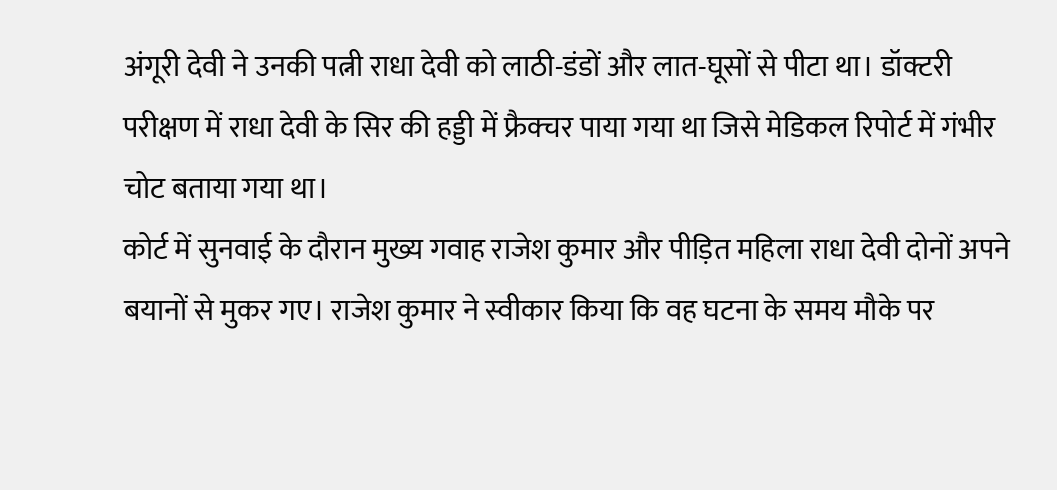अंगूरी देवी ने उनकी पत्नी राधा देवी को लाठी-डंडों और लात-घूसों से पीटा था। डॉक्टरी परीक्षण में राधा देवी के सिर की हड्डी में फ्रैक्चर पाया गया था जिसे मेडिकल रिपोर्ट में गंभीर चोट बताया गया था।
कोर्ट में सुनवाई के दौरान मुख्य गवाह राजेश कुमार और पीड़ित महिला राधा देवी दोनों अपने बयानों से मुकर गए। राजेश कुमार ने स्वीकार किया कि वह घटना के समय मौके पर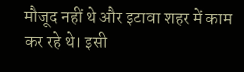मौजूद नहीं थे और इटावा शहर में काम कर रहे थे। इसी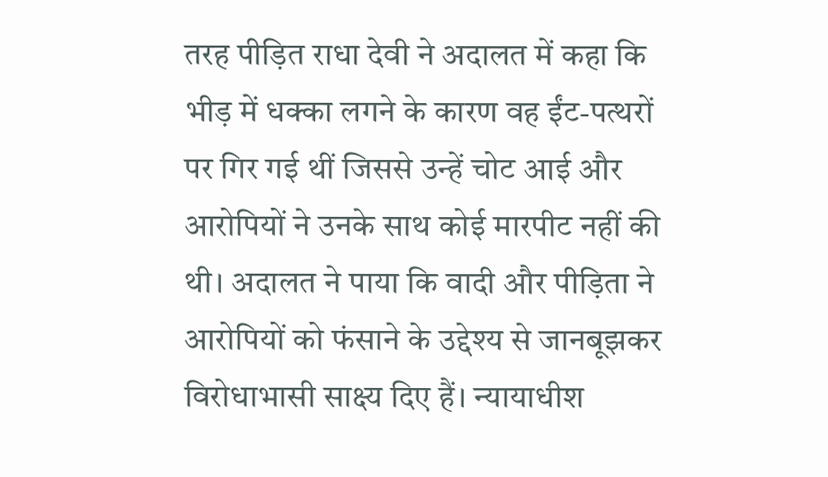तरह पीड़ित राधा देवी ने अदालत में कहा कि भीड़ में धक्का लगने के कारण वह ईंट-पत्थरों पर गिर गई थीं जिससे उन्हें चोट आई और आरोपियों ने उनके साथ कोई मारपीट नहीं की थी। अदालत ने पाया कि वादी और पीड़िता ने आरोपियों को फंसाने के उद्देश्य से जानबूझकर विरोधाभासी साक्ष्य दिए हैं। न्यायाधीश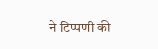ने टिप्पणी की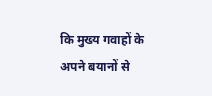कि मुख्य गवाहों के अपने बयानों से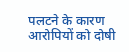पलटने के कारण आरोपियों को दोषी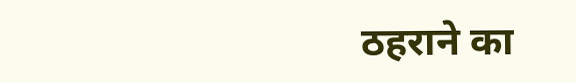ठहराने का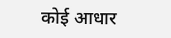कोई आधार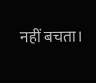नहीं बचता।